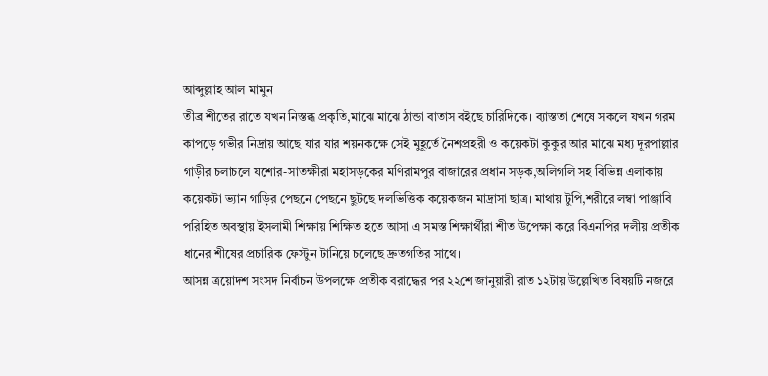আব্দুল্লাহ আল মামুন
তীব্র শীতের রাতে যখন নিস্তব্ধ প্রকৃতি,মাঝে মাঝে ঠান্ডা বাতাস বইছে চারিদিকে। ব্যাস্ততা শেষে সকলে যখন গরম কাপড়ে গভীর নিদ্রায় আছে যার যার শয়নকক্ষে সেই মুহূর্তে নৈশপ্রহরী ও কয়েকটা কুকুর আর মাঝে মধ্য দূরপাল্লার গাড়ীর চলাচলে যশোর-সাতক্ষীরা মহাসড়কের মণিরামপুর বাজারের প্রধান সড়ক,অলিগলি সহ বিভিন্ন এলাকায় কয়েকটা ভ্যান গাড়ির পেছনে পেছনে ছুটছে দলভিত্তিক কয়েকজন মাদ্রাসা ছাত্র। মাথায় টুপি,শরীরে লম্বা পাঞ্জাবি পরিহিত অবস্থায় ইসলামী শিক্ষায় শিক্ষিত হতে আসা এ সমস্ত শিক্ষার্থীরা শীত উপেক্ষা করে বিএনপির দলীয় প্রতীক ধানের শীষের প্রচারিক ফেস্টুন টানিয়ে চলেছে দ্রুতগতির সাথে।
আসন্ন ত্রয়োদশ সংসদ নির্বাচন উপলক্ষে প্রতীক বরাদ্ধের পর ২২শে জানুয়ারী রাত ১২টায় উল্লেখিত বিষয়টি নজরে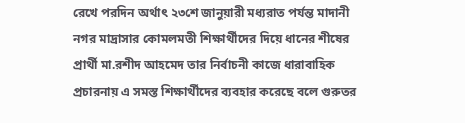রেখে পরদিন অর্থাৎ ২৩শে জানুয়ারী মধ্যরাত পর্যন্ত মাদানী নগর মাদ্রাসার কোমলমতী শিক্ষার্থীদের দিয়ে ধানের শীষের প্রার্থী মা.রশীদ আহমেদ তার নির্বাচনী কাজে ধারাবাহিক প্রচারনায় এ সমস্ত শিক্ষার্থীদের ব্যবহার করেছে বলে গুরুতর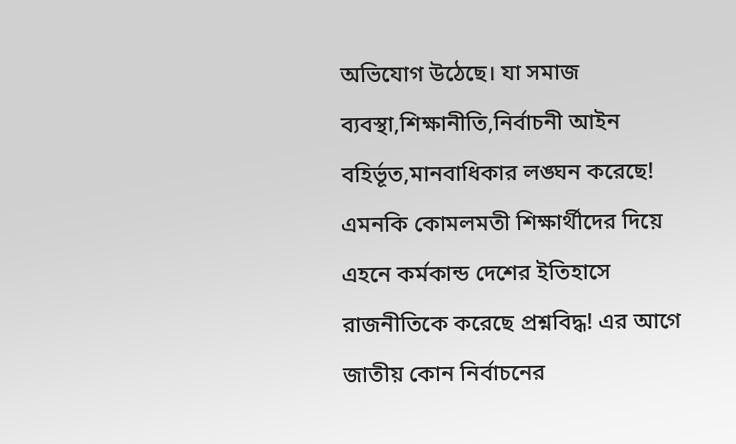অভিযোগ উঠেছে। যা সমাজ ব্যবস্থা,শিক্ষানীতি,নির্বাচনী আইন বহির্ভূত,মানবাধিকার লঙ্ঘন করেছে! এমনকি কোমলমতী শিক্ষার্থীদের দিয়ে এহনে কর্মকান্ড দেশের ইতিহাসে রাজনীতিকে করেছে প্রশ্নবিদ্ধ! এর আগে জাতীয় কোন নির্বাচনের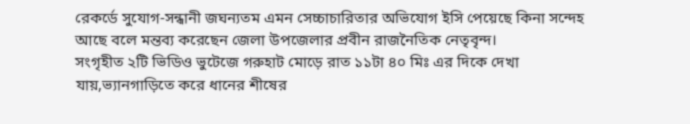রেকর্ডে সুযোগ-সন্ধানী জঘন্যতম এমন সেচ্চাচারিতার অভিযোগ ইসি পেয়েছে কিনা সন্দেহ আছে বলে মন্তব্য করেছেন জেলা উপজেলার প্রবীন রাজনৈতিক নেতৃবৃন্দ।
সংগৃহীত ২টি ভিডিও ভুটেজে গরুহাট মোড়ে রাত ১১টা ৪০ মিঃ এর দিকে দেখা যায়,ভ্যানগাড়িতে করে ধানের শীষের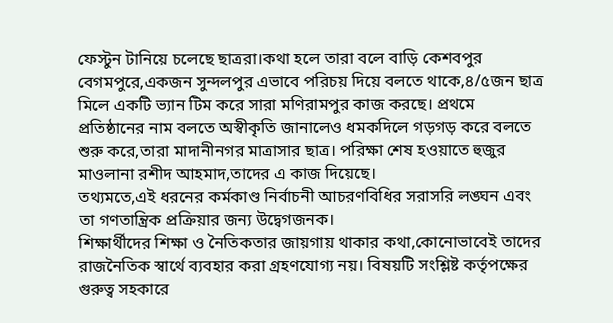ফেস্টুন টানিয়ে চলেছে ছাত্ররা।কথা হলে তারা বলে বাড়ি কেশবপুর বেগমপুরে,একজন সুন্দলপুর এভাবে পরিচয় দিয়ে বলতে থাকে,৪/৫জন ছাত্র মিলে একটি ভ্যান টিম করে সারা মণিরামপুর কাজ করছে। প্রথমে প্রতিষ্ঠানের নাম বলতে অস্বীকৃতি জানালেও ধমকদিলে গড়গড় করে বলতে শুরু করে,তারা মাদানীনগর মাত্রাসার ছাত্র। পরিক্ষা শেষ হওয়াতে হুজুর মাওলানা রশীদ আহমাদ,তাদের এ কাজ দিয়েছে।
তথ্যমতে,এই ধরনের কর্মকাণ্ড নির্বাচনী আচরণবিধির সরাসরি লঙ্ঘন এবং তা গণতান্ত্রিক প্রক্রিয়ার জন্য উদ্বেগজনক।
শিক্ষার্থীদের শিক্ষা ও নৈতিকতার জায়গায় থাকার কথা,কোনোভাবেই তাদের রাজনৈতিক স্বার্থে ব্যবহার করা গ্রহণযোগ্য নয়। বিষয়টি সংশ্লিষ্ট কর্তৃপক্ষের গুরুত্ব সহকারে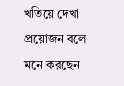খতিয়ে দেখা প্রয়োজন বলে মনে করছেন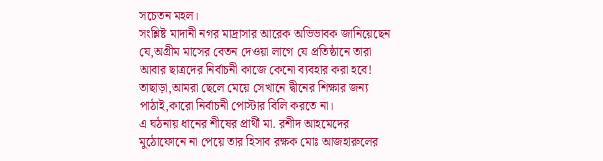সচেতন মহল।
সংশ্লিষ্ট মাদানী নগর মাদ্রাসার আরেক অভিভাবক জানিয়েছেন যে,অগ্রীম মাসের বেতন দেওয়া লাগে যে প্রতিষ্ঠানে তারা আবার ছাত্রদের নির্বাচনী কাজে কেনো ব্যবহার করা হবে! তাছাড়া,আমরা ছেলে মেয়ে সেখানে দ্বীনের শিক্ষার জন্য পাঠাই,কারো নির্বাচনী পোস্টার বিলি করতে না।
এ ঘঠনায় ধানের শীষের প্রার্থী মা. রশীদ আহমেদের মুঠোফোনে না পেয়ে তার হিসাব রক্ষক মোঃ আজহারুলের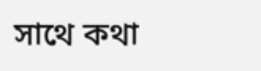সাথে কথা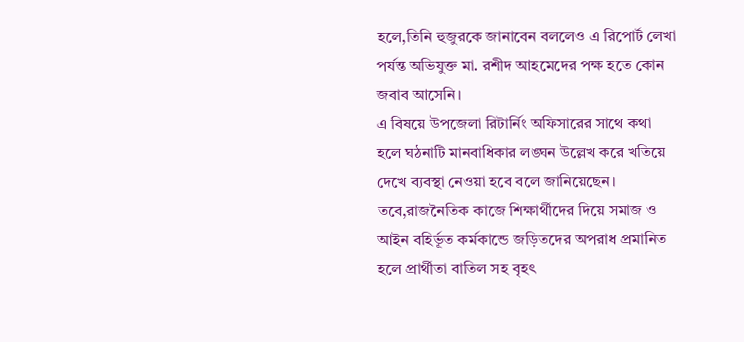হলে,তিনি হুজুরকে জানাবেন বললেও এ রিপোর্ট লেখা পর্যন্ত অভিযুক্ত মা. রশীদ আহমেদের পক্ষ হতে কোন জবাব আসেনি।
এ বিষয়ে উপজেলা রিটার্নিং অফিসারের সাথে কথা হলে ঘঠনাটি মানবাধিকার লঙ্ঘন উল্লেখ করে খতিয়ে দেখে ব্যবস্থা নেওয়া হবে বলে জানিয়েছেন।
তবে,রাজনৈতিক কাজে শিক্ষার্থীদের দিয়ে সমাজ ও আইন বহির্ভূত কর্মকান্ডে জড়িতদের অপরাধ প্রমানিত হলে প্রার্থীতা বাতিল সহ বৃহৎ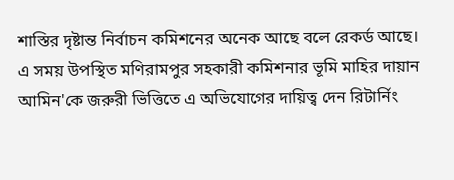শাস্তির দৃষ্টান্ত নির্বাচন কমিশনের অনেক আছে বলে রেকর্ড আছে। এ সময় উপস্থিত মণিরামপুর সহকারী কমিশনার ভূমি মাহির দায়ান আমিন'কে জরুরী ভিত্তিতে এ অভিযোগের দায়িত্ব দেন রিটার্নিং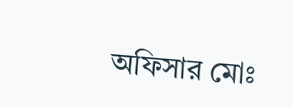অফিসার মোঃ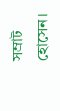সম্রাট হোসেন।